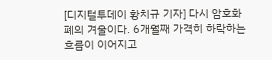[디지털투데이 황치규 기자] 다시 암호화폐의 겨울이다. 6개월째 가격히 하락하는 흐름이 이어지고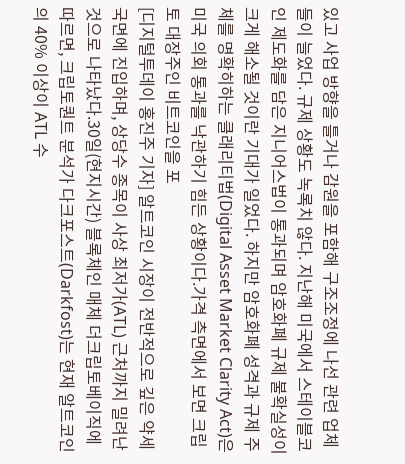있고 사업 방향을 틀거나 감원을 포함해 구조조정에 나선 관련 업체들이 늘었다. 규제 상황도 녹록치 않다. 지난해 미국에서 스테이블코인 제도화를 담은 지니어스법이 통과되며 암호화폐 규제 불확실성이 크게 해소될 것이란 기대가 일었다. 하지만 암호화폐 성격과 규제 주체를 명확히하는 클래리티법(Digital Asset Market Clarity Act)은 미국 의회 통과를 낙관하기 힘든 상황이다.가격 측면에서 보면 크립토 대장주인 비트코인을 포
[디지털투데이 홍진주 기자] 알트코인 시장이 전반적으로 깊은 약세 국면에 진입하며, 상당수 종목이 사상 최저가(ATL) 근처까지 밀려난 것으로 나타났다.30일(현지시간) 블록체인 매체 더크립토베이직에 따르면, 크립토퀀트 분석가 다크포스트(Darkfost)는 현재 알트코인의 40% 이상이 ATL 수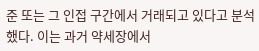준 또는 그 인접 구간에서 거래되고 있다고 분석했다. 이는 과거 약세장에서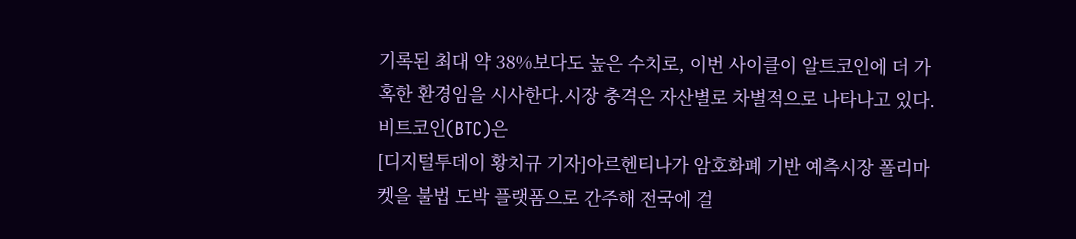기록된 최대 약 38%보다도 높은 수치로, 이번 사이클이 알트코인에 더 가혹한 환경임을 시사한다.시장 충격은 자산별로 차별적으로 나타나고 있다. 비트코인(BTC)은
[디지털투데이 황치규 기자]아르헨티나가 암호화폐 기반 예측시장 폴리마켓을 불법 도박 플랫폼으로 간주해 전국에 걸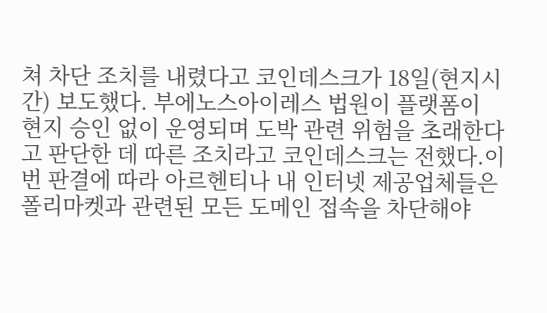쳐 차단 조치를 내렸다고 코인데스크가 18일(현지시간) 보도했다. 부에노스아이레스 법원이 플랫폼이 현지 승인 없이 운영되며 도박 관련 위험을 초래한다고 판단한 데 따른 조치라고 코인데스크는 전했다.이번 판결에 따라 아르헨티나 내 인터넷 제공업체들은 폴리마켓과 관련된 모든 도메인 접속을 차단해야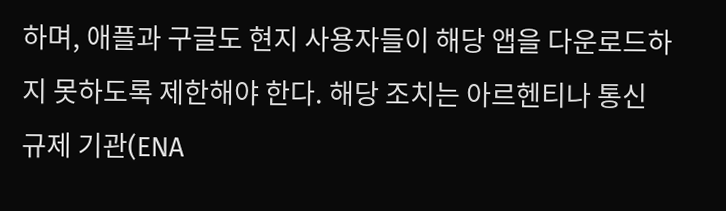하며, 애플과 구글도 현지 사용자들이 해당 앱을 다운로드하지 못하도록 제한해야 한다. 해당 조치는 아르헨티나 통신 규제 기관(ENA